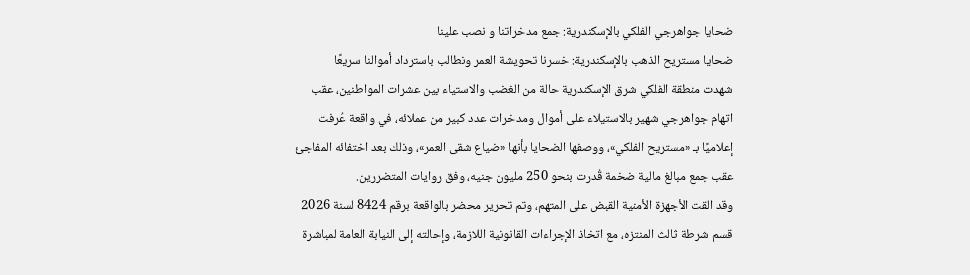ضحايا جواهرجي الفلكي بالإسكندرية: جمع مدخراتنا و نصب علينا
ضحايا مستريح الذهب بالإسكندرية: خسرنا تحويشة العمر ونطالب باسترداد أموالنا سريعًا
شهدت منطقة الفلكي شرق الإسكندرية حالة من الغضب والاستياء بين عشرات المواطنين، عقب اتهام جواهرجي شهير بالاستيلاء على أموال ومدخرات عدد كبير من عملائه، في واقعة عُرفت إعلاميًا بـ «مستريح الفلكي»، ووصفها الضحايا بأنها «ضياع شقى العمر»، وذلك بعد اختفائه المفاجئ عقب جمع مبالغ مالية ضخمة قُدرت بنحو 250 مليون جنيه، وفق روايات المتضررين.
وقد القت الأجهزة الأمنية القبض على المتهم، وتم تحرير محضر بالواقعة برقم 8424 لسنة 2026 قسم شرطة ثالث المنتزه، مع اتخاذ الإجراءات القانونية اللازمة، وإحالته إلى النيابة العامة لمباشرة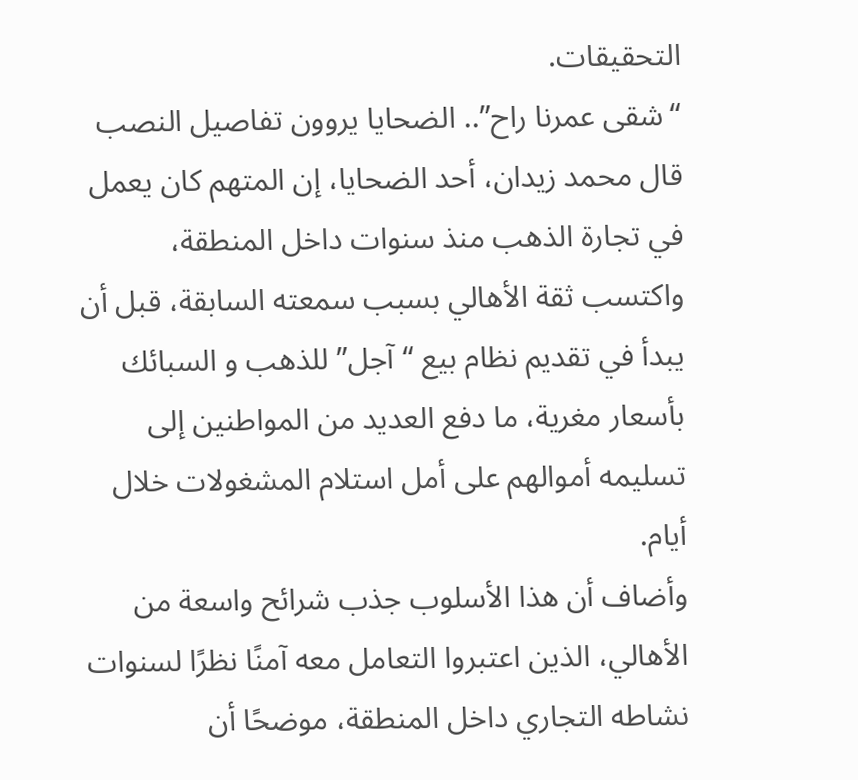التحقيقات.
“شقى عمرنا راح”.. الضحايا يروون تفاصيل النصب
قال محمد زيدان، أحد الضحايا، إن المتهم كان يعمل في تجارة الذهب منذ سنوات داخل المنطقة، واكتسب ثقة الأهالي بسبب سمعته السابقة، قبل أن يبدأ في تقديم نظام بيع “آجل” للذهب و السبائك بأسعار مغرية، ما دفع العديد من المواطنين إلى تسليمه أموالهم على أمل استلام المشغولات خلال أيام.
وأضاف أن هذا الأسلوب جذب شرائح واسعة من الأهالي، الذين اعتبروا التعامل معه آمنًا نظرًا لسنوات نشاطه التجاري داخل المنطقة، موضحًا أن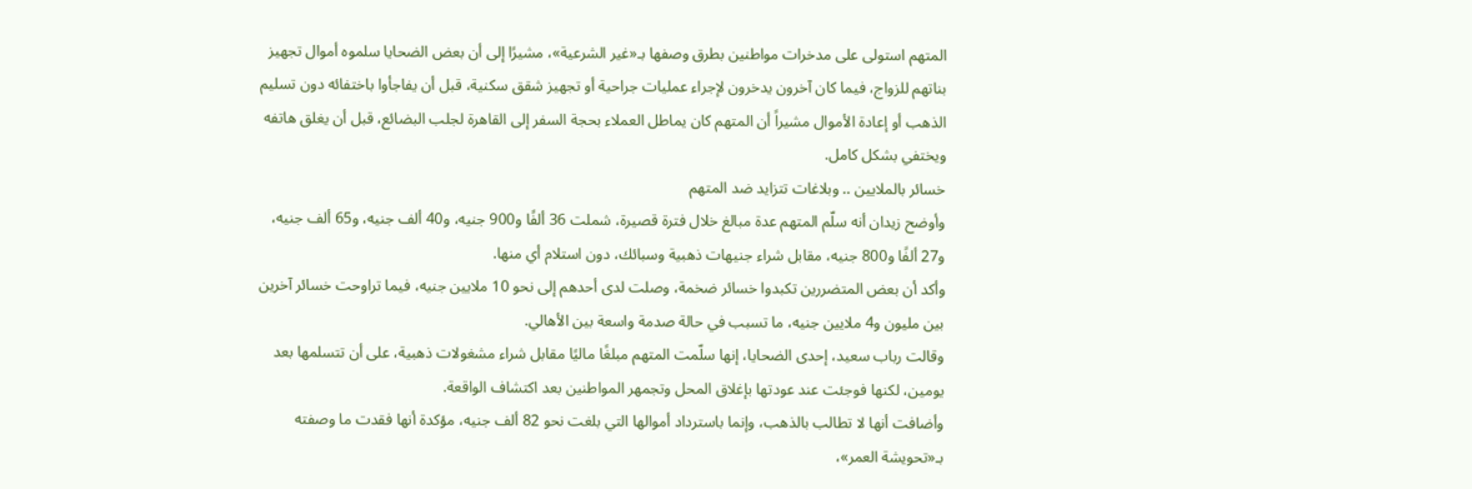المتهم استولى على مدخرات مواطنين بطرق وصفها بـ«غير الشرعية»، مشيرًا إلى أن بعض الضحايا سلموه أموال تجهيز بناتهم للزواج، فيما كان آخرون يدخرون لإجراء عمليات جراحية أو تجهيز شقق سكنية، قبل أن يفاجأوا باختفائه دون تسليم الذهب أو إعادة الأموال مشيراً أن المتهم كان يماطل العملاء بحجة السفر إلى القاهرة لجلب البضائع، قبل أن يغلق هاتفه ويختفي بشكل كامل.
خسائر بالملايين .. وبلاغات تتزايد ضد المتهم
وأوضح زيدان أنه سلّم المتهم عدة مبالغ خلال فترة قصيرة، شملت 36 ألفًا و900 جنيه، و40 ألف جنيه، و65 ألف جنيه، و27 ألفًا و800 جنيه، مقابل شراء جنيهات ذهبية وسبائك، دون استلام أي منها.
وأكد أن بعض المتضررين تكبدوا خسائر ضخمة، وصلت لدى أحدهم إلى نحو 10 ملايين جنيه، فيما تراوحت خسائر آخرين بين مليون و4 ملايين جنيه، ما تسبب في حالة صدمة واسعة بين الأهالي.
وقالت رباب سعيد، إحدى الضحايا، إنها سلّمت المتهم مبلغًا ماليًا مقابل شراء مشغولات ذهبية، على أن تتسلمها بعد يومين، لكنها فوجئت عند عودتها بإغلاق المحل وتجمهر المواطنين بعد اكتشاف الواقعة.
وأضافت أنها لا تطالب بالذهب، وإنما باسترداد أموالها التي بلغت نحو 82 ألف جنيه، مؤكدة أنها فقدت ما وصفته بـ«تحويشة العمر»،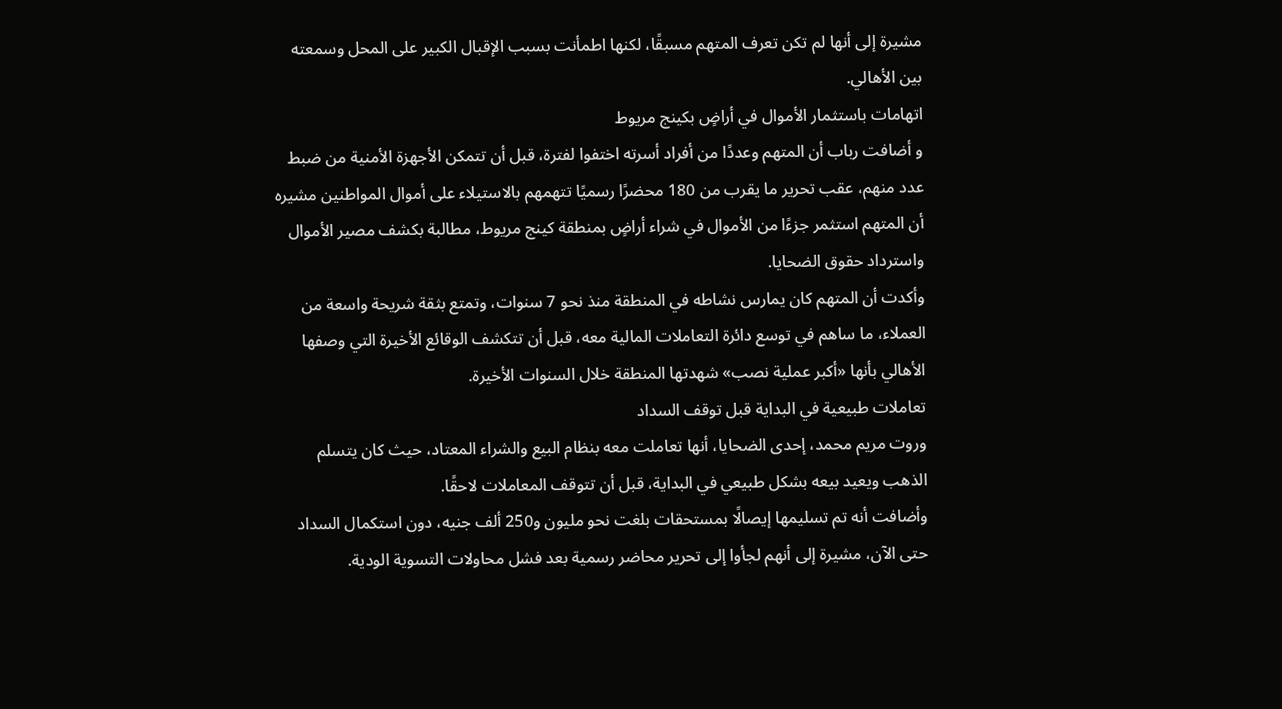مشيرة إلى أنها لم تكن تعرف المتهم مسبقًا، لكنها اطمأنت بسبب الإقبال الكبير على المحل وسمعته بين الأهالي.
اتهامات باستثمار الأموال في أراضٍ بكينج مريوط
و أضافت رباب أن المتهم وعددًا من أفراد أسرته اختفوا لفترة، قبل أن تتمكن الأجهزة الأمنية من ضبط عدد منهم، عقب تحرير ما يقرب من 180 محضرًا رسميًا تتهمهم بالاستيلاء على أموال المواطنين مشيره أن المتهم استثمر جزءًا من الأموال في شراء أراضٍ بمنطقة كينج مريوط، مطالبة بكشف مصير الأموال واسترداد حقوق الضحايا.
وأكدت أن المتهم كان يمارس نشاطه في المنطقة منذ نحو 7 سنوات، وتمتع بثقة شريحة واسعة من العملاء، ما ساهم في توسع دائرة التعاملات المالية معه، قبل أن تتكشف الوقائع الأخيرة التي وصفها الأهالي بأنها «أكبر عملية نصب» شهدتها المنطقة خلال السنوات الأخيرة.
تعاملات طبيعية في البداية قبل توقف السداد
وروت مريم محمد، إحدى الضحايا، أنها تعاملت معه بنظام البيع والشراء المعتاد، حيث كان يتسلم الذهب ويعيد بيعه بشكل طبيعي في البداية، قبل أن تتوقف المعاملات لاحقًا.
وأضافت أنه تم تسليمها إيصالًا بمستحقات بلغت نحو مليون و250 ألف جنيه، دون استكمال السداد حتى الآن، مشيرة إلى أنهم لجأوا إلى تحرير محاضر رسمية بعد فشل محاولات التسوية الودية.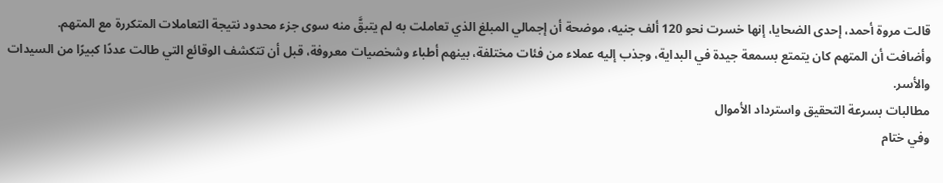قالت مروة أحمد، إحدى الضحايا، إنها خسرت نحو 120 ألف جنيه، موضحة أن إجمالي المبلغ الذي تعاملت به لم يتبقَّ منه سوى جزء محدود نتيجة التعاملات المتكررة مع المتهم.
وأضافت أن المتهم كان يتمتع بسمعة جيدة في البداية، وجذب إليه عملاء من فئات مختلفة، بينهم أطباء وشخصيات معروفة، قبل أن تتكشف الوقائع التي طالت عددًا كبيرًا من السيدات والأسر.
مطالبات بسرعة التحقيق واسترداد الأموال
وفي ختام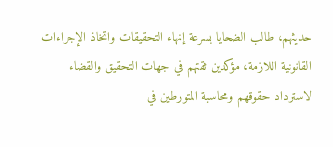حديثهم، طالب الضحايا بسرعة إنهاء التحقيقات واتخاذ الإجراءات القانونية اللازمة، مؤكدين ثقتهم في جهات التحقيق والقضاء لاسترداد حقوقهم ومحاسبة المتورطين في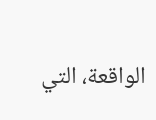الواقعة، التي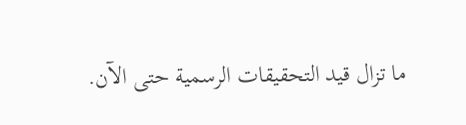ما تزال قيد التحقيقات الرسمية حتى الآن.